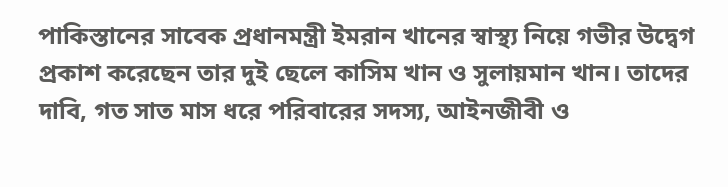পাকিস্তানের সাবেক প্রধানমন্ত্রী ইমরান খানের স্বাস্থ্য নিয়ে গভীর উদ্বেগ প্রকাশ করেছেন তার দুই ছেলে কাসিম খান ও সুলায়মান খান। তাদের দাবি, গত সাত মাস ধরে পরিবারের সদস্য, আইনজীবী ও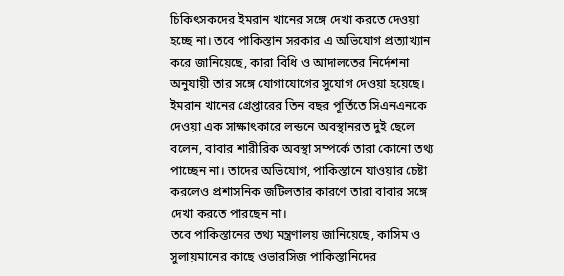চিকিৎসকদের ইমরান খানের সঙ্গে দেখা করতে দেওয়া হচ্ছে না। তবে পাকিস্তান সরকার এ অভিযোগ প্রত্যাখ্যান করে জানিয়েছে, কারা বিধি ও আদালতের নির্দেশনা অনুযায়ী তার সঙ্গে যোগাযোগের সুযোগ দেওয়া হয়েছে।
ইমরান খানের গ্রেপ্তারের তিন বছর পূর্তিতে সিএনএনকে দেওয়া এক সাক্ষাৎকারে লন্ডনে অবস্থানরত দুই ছেলে বলেন, বাবার শারীরিক অবস্থা সম্পর্কে তারা কোনো তথ্য পাচ্ছেন না। তাদের অভিযোগ, পাকিস্তানে যাওয়ার চেষ্টা করলেও প্রশাসনিক জটিলতার কারণে তারা বাবার সঙ্গে দেখা করতে পারছেন না।
তবে পাকিস্তানের তথ্য মন্ত্রণালয় জানিয়েছে, কাসিম ও সুলায়মানের কাছে ওভারসিজ পাকিস্তানিদের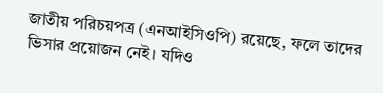জাতীয় পরিচয়পত্র (এনআইসিওপি) রয়েছে, ফলে তাদের ভিসার প্রয়োজন নেই। যদিও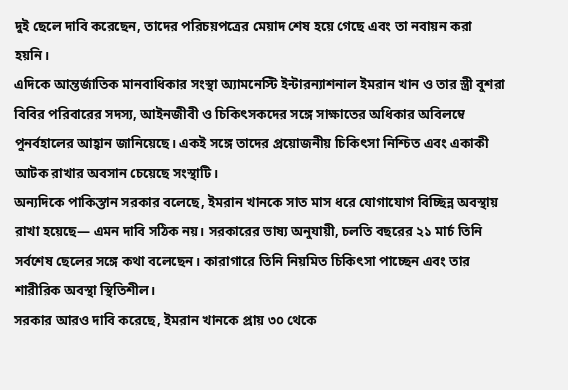দুই ছেলে দাবি করেছেন, তাদের পরিচয়পত্রের মেয়াদ শেষ হয়ে গেছে এবং তা নবায়ন করা হয়নি।
এদিকে আন্তর্জাতিক মানবাধিকার সংস্থা অ্যামনেস্টি ইন্টারন্যাশনাল ইমরান খান ও তার স্ত্রী বুশরা বিবির পরিবারের সদস্য, আইনজীবী ও চিকিৎসকদের সঙ্গে সাক্ষাতের অধিকার অবিলম্বে পুনর্বহালের আহ্বান জানিয়েছে। একই সঙ্গে তাদের প্রয়োজনীয় চিকিৎসা নিশ্চিত এবং একাকী আটক রাখার অবসান চেয়েছে সংস্থাটি।
অন্যদিকে পাকিস্তান সরকার বলেছে, ইমরান খানকে সাত মাস ধরে যোগাযোগ বিচ্ছিন্ন অবস্থায় রাখা হয়েছে— এমন দাবি সঠিক নয়। সরকারের ভাষ্য অনুযায়ী, চলতি বছরের ২১ মার্চ তিনি সর্বশেষ ছেলের সঙ্গে কথা বলেছেন। কারাগারে তিনি নিয়মিত চিকিৎসা পাচ্ছেন এবং তার শারীরিক অবস্থা স্থিতিশীল।
সরকার আরও দাবি করেছে, ইমরান খানকে প্রায় ৩০ থেকে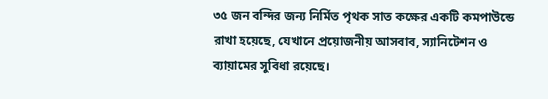৩৫ জন বন্দির জন্য নির্মিত পৃথক সাত কক্ষের একটি কমপাউন্ডে রাখা হয়েছে, যেখানে প্রয়োজনীয় আসবাব, স্যানিটেশন ও ব্যায়ামের সুবিধা রয়েছে।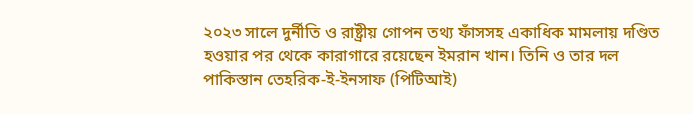২০২৩ সালে দুর্নীতি ও রাষ্ট্রীয় গোপন তথ্য ফাঁসসহ একাধিক মামলায় দণ্ডিত হওয়ার পর থেকে কারাগারে রয়েছেন ইমরান খান। তিনি ও তার দল পাকিস্তান তেহরিক-ই-ইনসাফ (পিটিআই)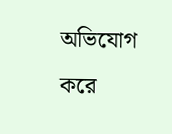অভিযোগ করে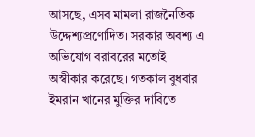আসছে, এসব মামলা রাজনৈতিক উদ্দেশ্যপ্রণোদিত। সরকার অবশ্য এ অভিযোগ বরাবরের মতোই অস্বীকার করেছে। গতকাল বুধবার ইমরান খানের মুক্তির দাবিতে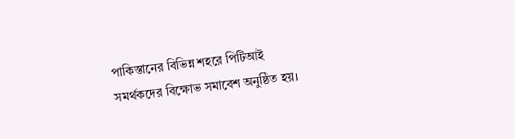পাকিস্তানের বিভিন্ন শহরে পিটিআই সমর্থকদের বিক্ষোভ সমাবেশ অনুষ্ঠিত হয়।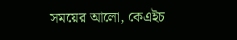সময়ের আলো, কেএইচ